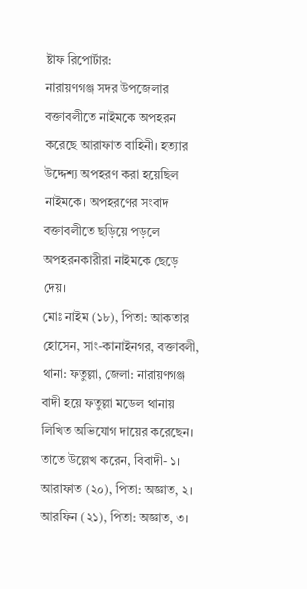ষ্টাফ রিপোর্টার:
নারায়ণগঞ্জ সদর উপজেলার বক্তাবলীতে নাইমকে অপহরন করেছে আরাফাত বাহিনী। হত্যার উদ্দেশ্য অপহরণ করা হয়েছিল নাইমকে। অপহরণের সংবাদ বক্তাবলীতে ছড়িয়ে পড়লে অপহরনকারীরা নাইমকে ছেড়ে দেয়।
মোঃ নাইম (১৮), পিতা: আকতার হোসেন, সাং-কানাইনগর, বক্তাবলী, থানা: ফতুল্লা, জেলা: নারায়ণগঞ্জ বাদী হয়ে ফতুল্লা মডেল থানায় লিখিত অভিযোগ দায়ের করেছেন।
তাতে উল্লেখ করেন, বিবাদী- ১। আরাফাত (২০), পিতা: অজ্ঞাত, ২। আরফিন (২১), পিতা: অজ্ঞাত, ৩।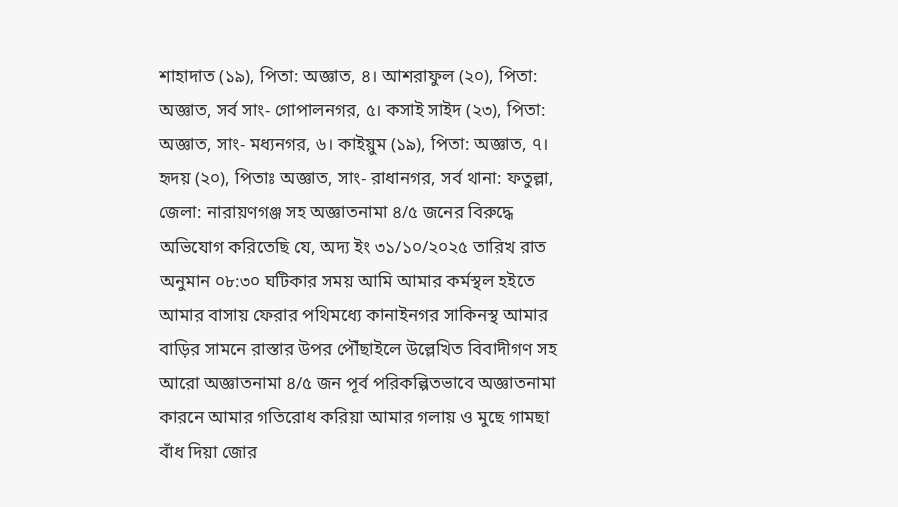শাহাদাত (১৯), পিতা: অজ্ঞাত, ৪। আশরাফুল (২০), পিতা: অজ্ঞাত, সর্ব সাং- গোপালনগর, ৫। কসাই সাইদ (২৩), পিতা: অজ্ঞাত, সাং- মধ্যনগর, ৬। কাইয়ুম (১৯), পিতা: অজ্ঞাত, ৭। হৃদয় (২০), পিতাঃ অজ্ঞাত, সাং- রাধানগর, সর্ব থানা: ফতুল্লা, জেলা: নারায়ণগঞ্জ সহ অজ্ঞাতনামা ৪/৫ জনের বিরুদ্ধে অভিযোগ করিতেছি যে, অদ্য ইং ৩১/১০/২০২৫ তারিখ রাত অনুমান ০৮:৩০ ঘটিকার সময় আমি আমার কর্মস্থল হইতে আমার বাসায় ফেরার পথিমধ্যে কানাইনগর সাকিনস্থ আমার বাড়ির সামনে রাস্তার উপর পৌঁছাইলে উল্লেখিত বিবাদীগণ সহ আরো অজ্ঞাতনামা ৪/৫ জন পূর্ব পরিকল্পিতভাবে অজ্ঞাতনামা কারনে আমার গতিরোধ করিয়া আমার গলায় ও মুছে গামছা বাঁধ দিয়া জোর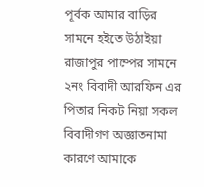পূর্বক আমার বাড়ির সামনে হইতে উঠাইয়া রাজাপুর পাম্পের সামনে ২নং বিবাদী আরফিন এর পিতার নিকট নিয়া সকল বিবাদীগণ অজ্ঞাতনামা কারণে আমাকে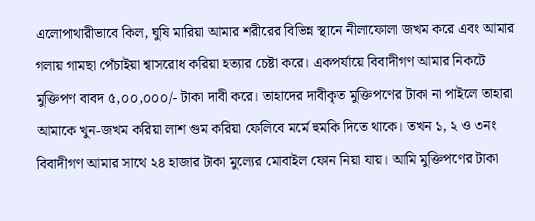এলোপাথারীভাবে কিল, ঘুষি মারিয়া আমার শরীরের বিভিন্ন স্থানে নীলাফোলা জখম করে এবং আমার গলায় গামছা পেঁচাইয়া শ্বাসরোধ করিয়া হত্যার চেষ্টা করে। একপর্যায়ে বিবাদীগণ আমার নিকটে মুক্তিপণ বাবদ ৫,০০,০০০/- টাকা দাবী করে। তাহাদের দাবীকৃত মুক্তিপণের টাকা না পাইলে তাহারা আমাকে খুন-জখম করিয়া লাশ গুম করিয়া ফেলিবে মর্মে হুমকি দিতে থাকে। তখন ১, ২ ও ৩নং বিবাদীগণ আমার সাথে ২৪ হাজার টাকা মুল্যের মোবাইল ফোন নিয়া যায়। আমি মুক্তিপণের টাকা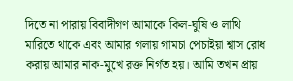দিতে না পারায় বিবাদীগণ আমাকে কিল-ঘুষি ও লাথি মারিতে থাকে এবং আমার গলায় গামচা পেচাইয়া শ্বাস রোধ করায় আমার নাক-মুখে রক্ত নির্গত হয়। আমি তখন প্রায়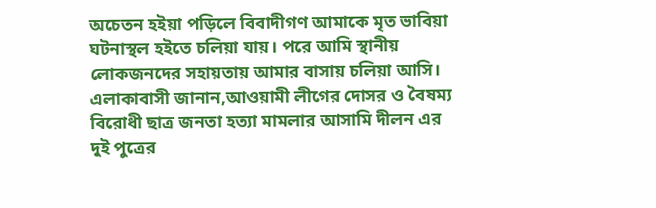অচেতন হইয়া পড়িলে বিবাদীগণ আমাকে মৃত ভাবিয়া ঘটনাস্থল হইতে চলিয়া যায়। পরে আমি স্থানীয় লোকজনদের সহায়তায় আমার বাসায় চলিয়া আসি।
এলাকাবাসী জানান,আওয়ামী লীগের দোসর ও বৈষম্য বিরোধী ছাত্র জনতা হত্যা মামলার আসামি দীলন এর দুই পুত্রের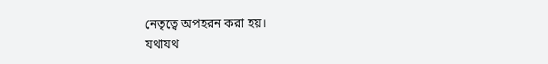নেতৃত্বে অপহরন করা হয়।
যথাযথ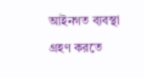আইনগত ব্যবস্থা গ্রহণ করতে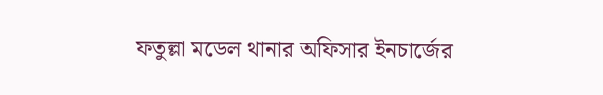ফতুল্লা মডেল থানার অফিসার ইনচার্জের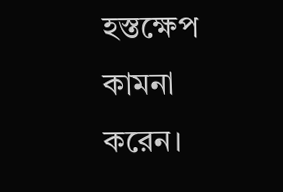হস্তক্ষেপ কামনা করেন।